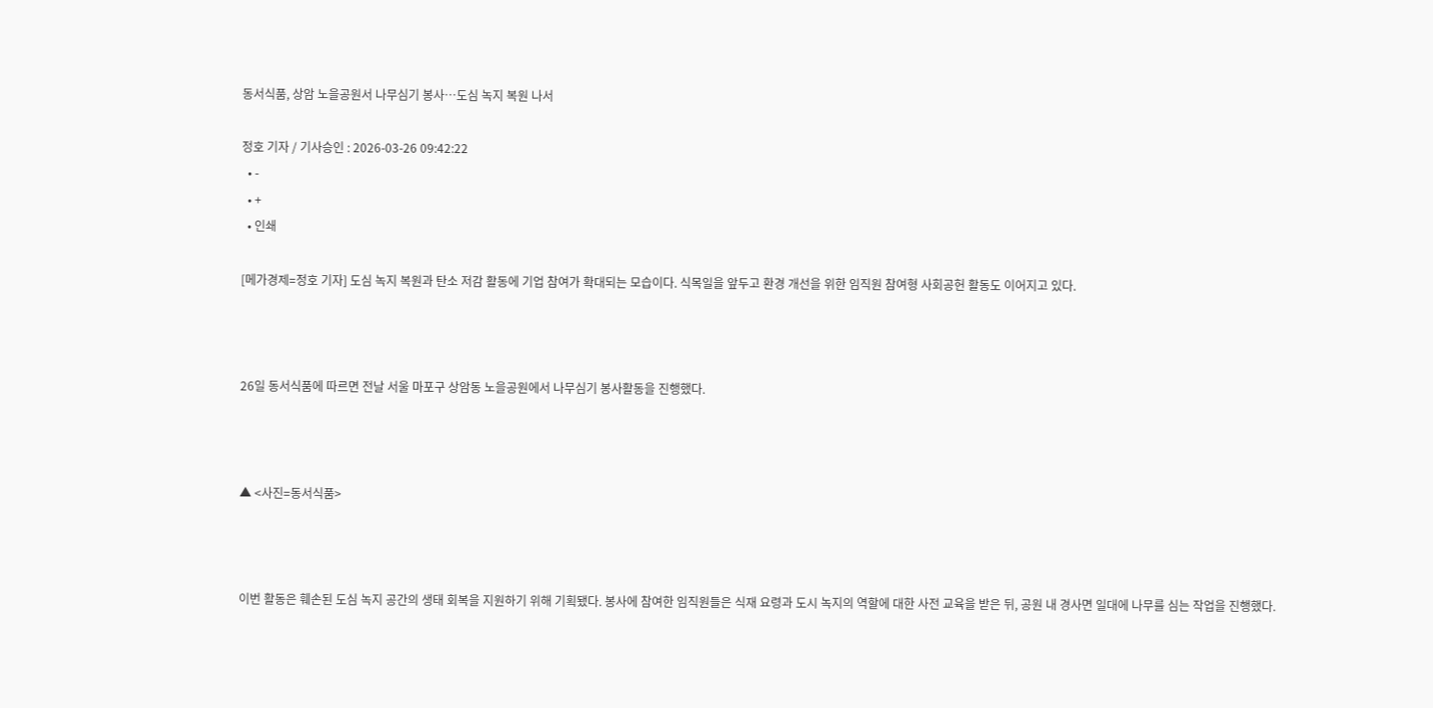동서식품, 상암 노을공원서 나무심기 봉사…도심 녹지 복원 나서

정호 기자 / 기사승인 : 2026-03-26 09:42:22
  • -
  • +
  • 인쇄

[메가경제=정호 기자] 도심 녹지 복원과 탄소 저감 활동에 기업 참여가 확대되는 모습이다. 식목일을 앞두고 환경 개선을 위한 임직원 참여형 사회공헌 활동도 이어지고 있다.



26일 동서식품에 따르면 전날 서울 마포구 상암동 노을공원에서 나무심기 봉사활동을 진행했다.



▲ <사진=동서식품>



이번 활동은 훼손된 도심 녹지 공간의 생태 회복을 지원하기 위해 기획됐다. 봉사에 참여한 임직원들은 식재 요령과 도시 녹지의 역할에 대한 사전 교육을 받은 뒤, 공원 내 경사면 일대에 나무를 심는 작업을 진행했다.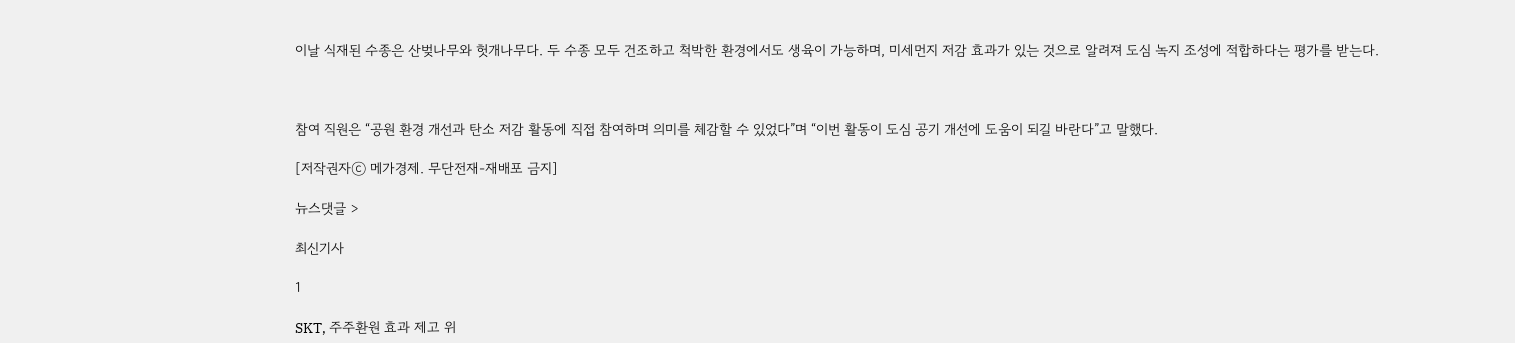이날 식재된 수종은 산벚나무와 헛개나무다. 두 수종 모두 건조하고 척박한 환경에서도 생육이 가능하며, 미세먼지 저감 효과가 있는 것으로 알려져 도심 녹지 조성에 적합하다는 평가를 받는다.



참여 직원은 “공원 환경 개선과 탄소 저감 활동에 직접 참여하며 의미를 체감할 수 있었다”며 “이번 활동이 도심 공기 개선에 도움이 되길 바란다”고 말했다.

[저작권자ⓒ 메가경제. 무단전재-재배포 금지]

뉴스댓글 >

최신기사

1

SKT, 주주환원 효과 제고 위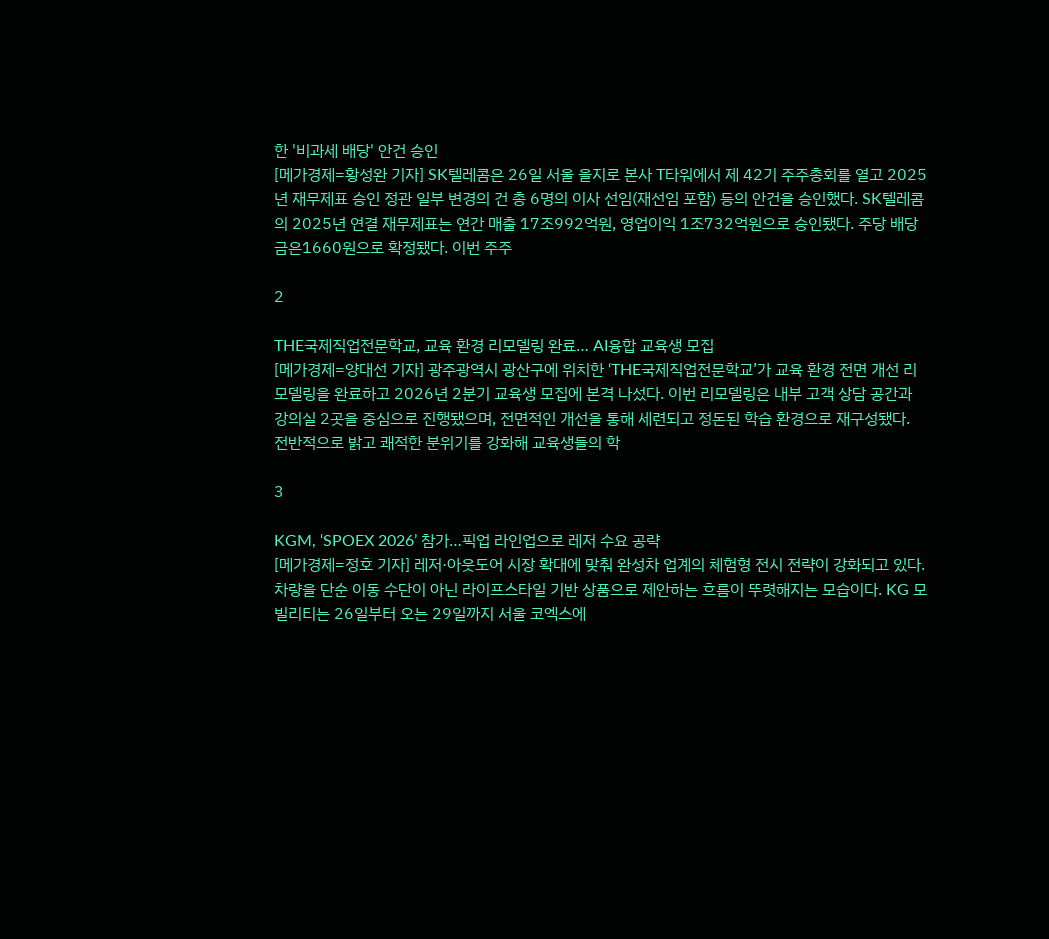한 '비과세 배당' 안건 승인
[메가경제=황성완 기자] SK텔레콤은 26일 서울 을지로 본사 T타워에서 제 42기 주주총회를 열고 2025년 재무제표 승인 정관 일부 변경의 건 총 6명의 이사 선임(재선임 포함) 등의 안건을 승인했다. SK텔레콤의 2025년 연결 재무제표는 연간 매출 17조992억원, 영업이익 1조732억원으로 승인됐다. 주당 배당금은1660원으로 확정됐다. 이번 주주

2

THE국제직업전문학교, 교육 환경 리모델링 완료… AI융합 교육생 모집
[메가경제=양대선 기자] 광주광역시 광산구에 위치한 ‘THE국제직업전문학교’가 교육 환경 전면 개선 리모델링을 완료하고 2026년 2분기 교육생 모집에 본격 나섰다. 이번 리모델링은 내부 고객 상담 공간과 강의실 2곳을 중심으로 진행됐으며, 전면적인 개선을 통해 세련되고 정돈된 학습 환경으로 재구성됐다. 전반적으로 밝고 쾌적한 분위기를 강화해 교육생들의 학

3

KGM, ‘SPOEX 2026’ 참가…픽업 라인업으로 레저 수요 공략
[메가경제=정호 기자] 레저·아웃도어 시장 확대에 맞춰 완성차 업계의 체험형 전시 전략이 강화되고 있다. 차량을 단순 이동 수단이 아닌 라이프스타일 기반 상품으로 제안하는 흐름이 뚜렷해지는 모습이다. KG 모빌리티는 26일부터 오는 29일까지 서울 코엑스에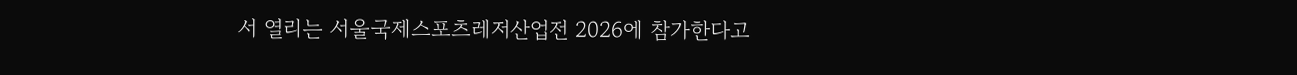서 열리는 서울국제스포츠레저산업전 2026에 참가한다고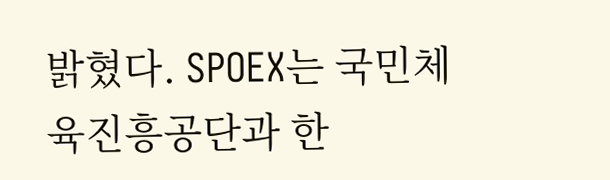밝혔다. SPOEX는 국민체육진흥공단과 한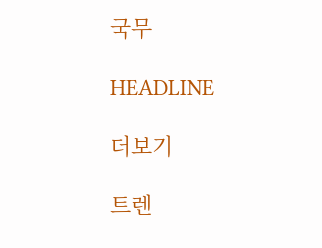국무

HEADLINE

더보기

트렌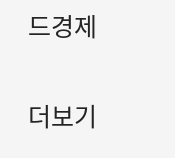드경제

더보기